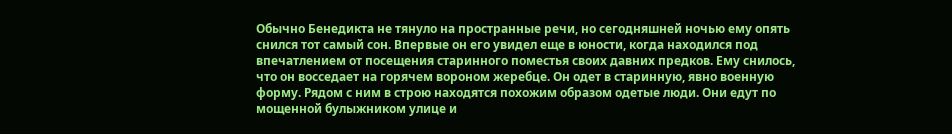Обычно Бенедикта не тянуло на пространные речи, но сегодняшней ночью ему опять снился тот самый сон. Впервые он его увидел еще в юности, когда находился под впечатлением от посещения старинного поместья своих давних предков. Ему снилось, что он восседает на горячем вороном жеребце. Он одет в старинную, явно военную форму. Рядом с ним в строю находятся похожим образом одетые люди. Они едут по мощенной булыжником улице и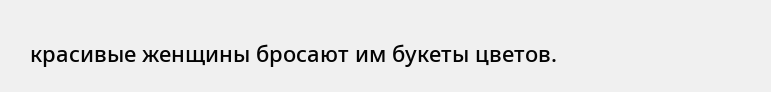красивые женщины бросают им букеты цветов.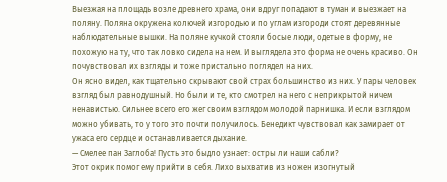Выезжая на площадь возле древнего храма, они вдруг попадают в туман и выезжает на поляну. Поляна окружена колючей изгородью и по углам изгороди стоят деревянные наблюдательные вышки. На поляне кучкой стояли босые люди, одетые в форму, не похожую на ту, что так ловко сидела на нем. И выглядела это форма не очень красиво. Он почувствовал их взгляды и тоже пристально поглядел на них.
Он ясно видел, как тщательно скрывают свой страх большинство из них. У пары человек взгляд был равнодушный. Но были и те, кто смотрел на него с неприкрытой ничем ненавистью. Сильнее всего его жег своим взглядом молодой парнишка. И если взглядом можно убивать, то у того это почти получилось. Бенедикт чувствовал как замирает от ужаса его сердце и останавливается дыхание.
— Смелее пан Заглоба! Пусть это быдло узнает: остры ли наши сабли?
Этот окрик помог ему прийти в себя. Лихо выхватив из ножен изогнутый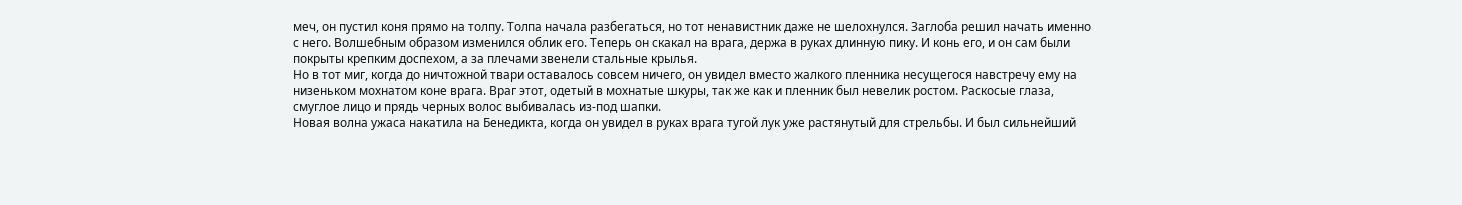меч, он пустил коня прямо на толпу. Толпа начала разбегаться, но тот ненавистник даже не шелохнулся. Заглоба решил начать именно с него. Волшебным образом изменился облик его. Теперь он скакал на врага, держа в руках длинную пику. И конь его, и он сам были покрыты крепким доспехом, а за плечами звенели стальные крылья.
Но в тот миг, когда до ничтожной твари оставалось совсем ничего, он увидел вместо жалкого пленника несущегося навстречу ему на низеньком мохнатом коне врага. Враг этот, одетый в мохнатые шкуры, так же как и пленник был невелик ростом. Раскосые глаза, смуглое лицо и прядь черных волос выбивалась из-под шапки.
Новая волна ужаса накатила на Бенедикта, когда он увидел в руках врага тугой лук уже растянутый для стрельбы. И был сильнейший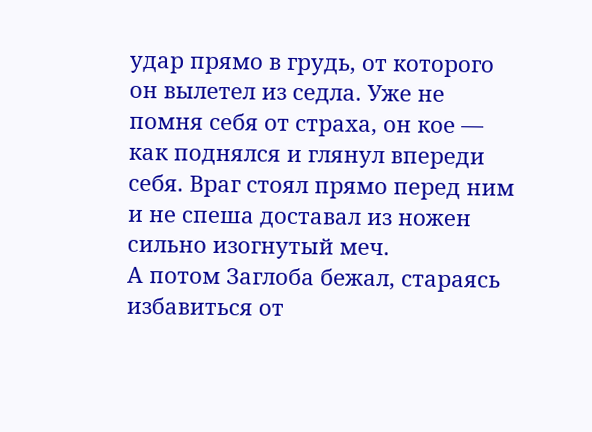удар прямо в грудь, от которого он вылетел из седла. Уже не помня себя от страха, он кое — как поднялся и глянул впереди себя. Враг стоял прямо перед ним и не спеша доставал из ножен сильно изогнутый меч.
А потом Заглоба бежал, стараясь избавиться от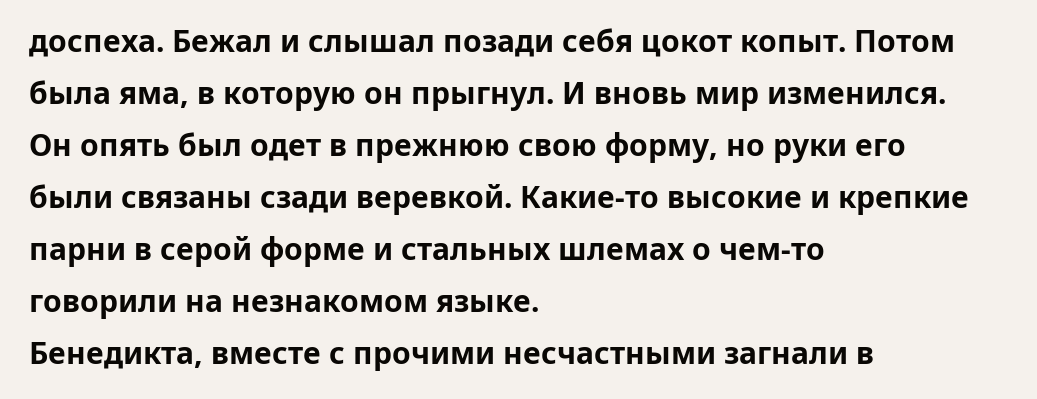доспеха. Бежал и слышал позади себя цокот копыт. Потом была яма, в которую он прыгнул. И вновь мир изменился.
Он опять был одет в прежнюю свою форму, но руки его были связаны сзади веревкой. Какие-то высокие и крепкие парни в серой форме и стальных шлемах о чем-то говорили на незнакомом языке.
Бенедикта, вместе с прочими несчастными загнали в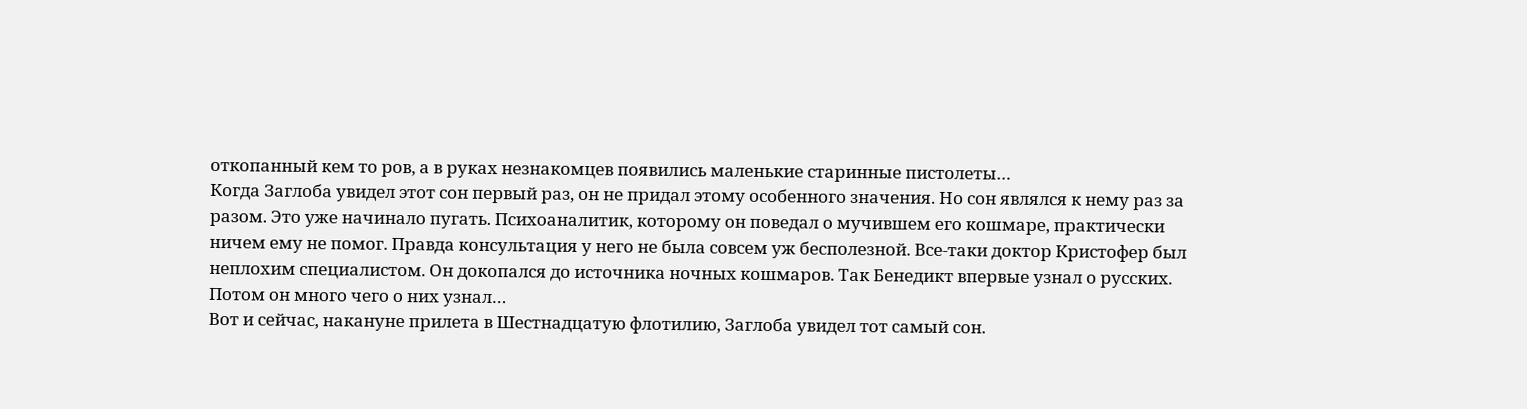откопанный кем то ров, а в руках незнакомцев появились маленькие старинные пистолеты…
Когда Заглоба увидел этот сон первый раз, он не придал этому особенного значения. Но сон являлся к нему раз за разом. Это уже начинало пугать. Психоаналитик, которому он поведал о мучившем его кошмаре, практически ничем ему не помог. Правда консультация у него не была совсем уж бесполезной. Все-таки доктор Кристофер был неплохим специалистом. Он докопался до источника ночных кошмаров. Так Бенедикт впервые узнал о русских. Потом он много чего о них узнал…
Вот и сейчас, накануне прилета в Шестнадцатую флотилию, Заглоба увидел тот самый сон.